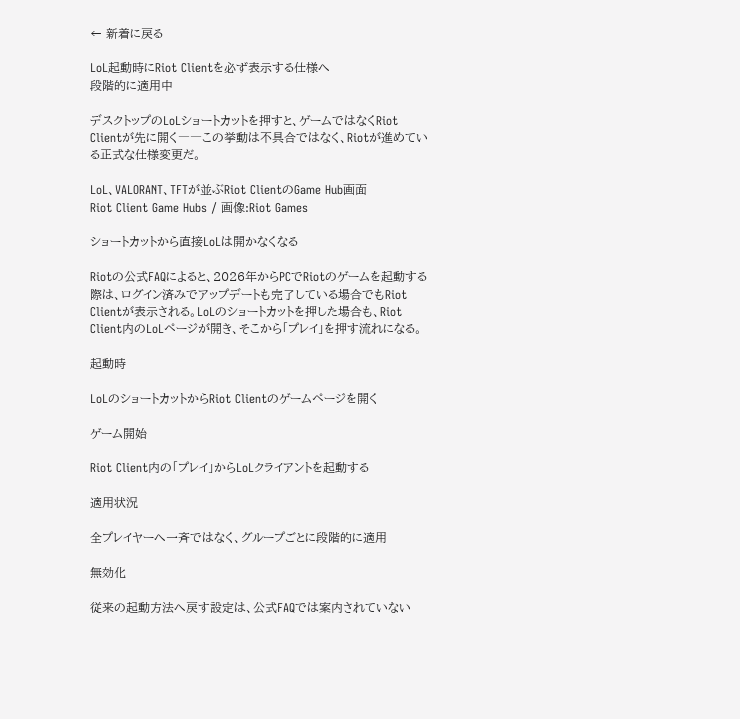← 新着に戻る

LoL起動時にRiot Clientを必ず表示する仕様へ
段階的に適用中

デスクトップのLoLショートカットを押すと、ゲームではなくRiot Clientが先に開く――この挙動は不具合ではなく、Riotが進めている正式な仕様変更だ。

LoL、VALORANT、TFTが並ぶRiot ClientのGame Hub画面
Riot Client Game Hubs / 画像:Riot Games

ショートカットから直接LoLは開かなくなる

Riotの公式FAQによると、2026年からPCでRiotのゲームを起動する際は、ログイン済みでアップデートも完了している場合でもRiot Clientが表示される。LoLのショートカットを押した場合も、Riot Client内のLoLページが開き、そこから「プレイ」を押す流れになる。

起動時

LoLのショートカットからRiot Clientのゲームページを開く

ゲーム開始

Riot Client内の「プレイ」からLoLクライアントを起動する

適用状況

全プレイヤーへ一斉ではなく、グループごとに段階的に適用

無効化

従来の起動方法へ戻す設定は、公式FAQでは案内されていない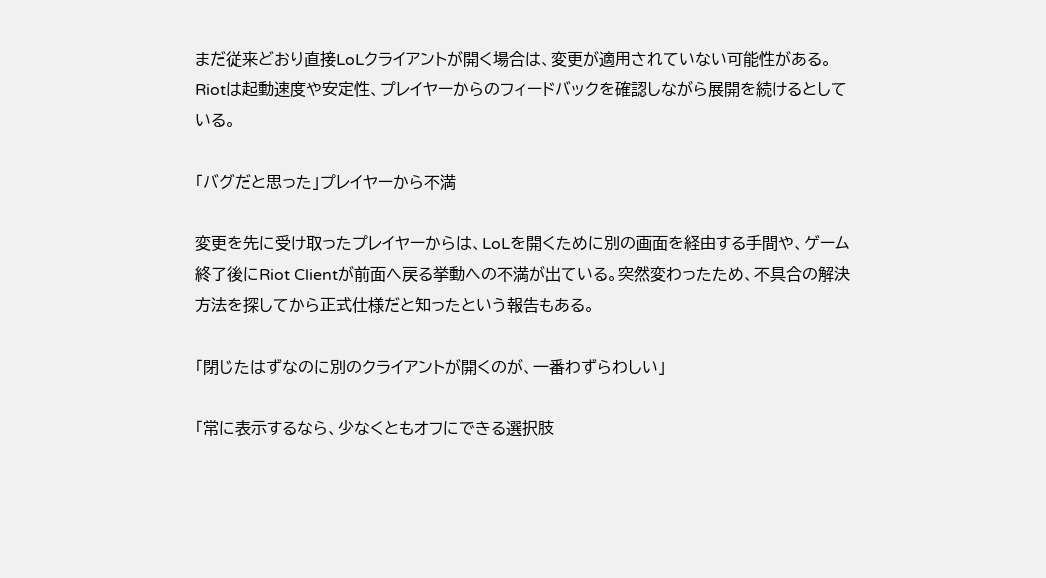まだ従来どおり直接LoLクライアントが開く場合は、変更が適用されていない可能性がある。Riotは起動速度や安定性、プレイヤーからのフィードバックを確認しながら展開を続けるとしている。

「バグだと思った」プレイヤーから不満

変更を先に受け取ったプレイヤーからは、LoLを開くために別の画面を経由する手間や、ゲーム終了後にRiot Clientが前面へ戻る挙動への不満が出ている。突然変わったため、不具合の解決方法を探してから正式仕様だと知ったという報告もある。

「閉じたはずなのに別のクライアントが開くのが、一番わずらわしい」

「常に表示するなら、少なくともオフにできる選択肢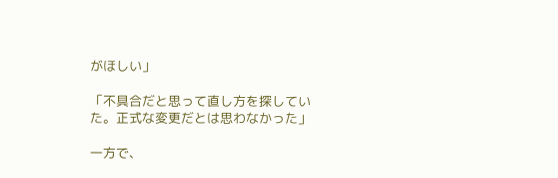がほしい」

「不具合だと思って直し方を探していた。正式な変更だとは思わなかった」

一方で、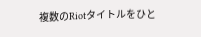複数のRiotタイトルをひと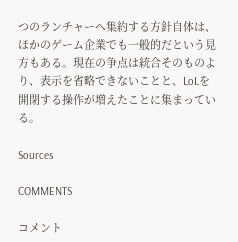つのランチャーへ集約する方針自体は、ほかのゲーム企業でも一般的だという見方もある。現在の争点は統合そのものより、表示を省略できないことと、LoLを開閉する操作が増えたことに集まっている。

Sources

COMMENTS

コメント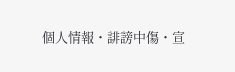個人情報・誹謗中傷・宣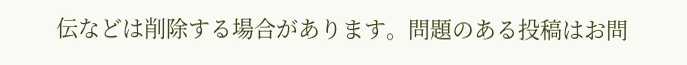伝などは削除する場合があります。問題のある投稿はお問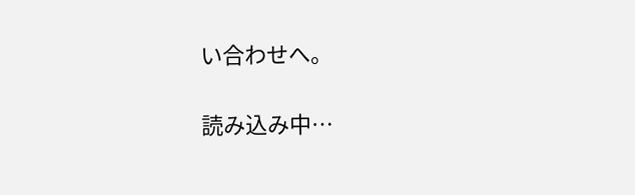い合わせへ。

読み込み中…